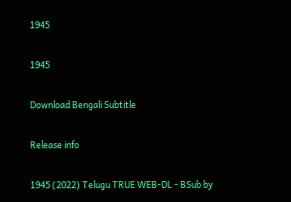1945

1945

Download Bengali Subtitle

Release info

1945 (2022) Telugu TRUE WEB-DL - BSub by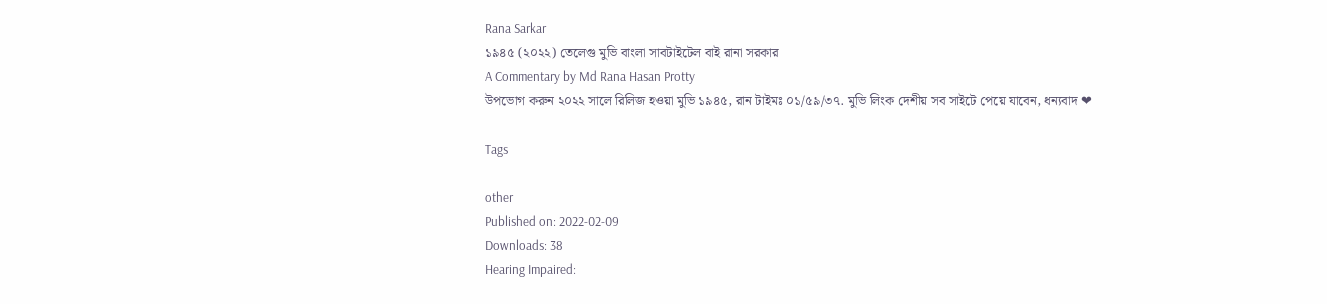Rana Sarkar
১৯৪৫ (২০২২) তেলেগু মুভি বাংলা সাবটাইটেল বাই রানা সরকার
A Commentary by Md Rana Hasan Protty
উপভোগ করুন ২০২২ সালে রিলিজ হওয়া মুভি ১৯৪৫, রান টাইমঃ ০১/৫৯/৩৭. মুভি লিংক দেশীয় সব সাইটে পেয়ে যাবেন, ধন্যবাদ ❤

Tags

other
Published on: 2022-02-09
Downloads: 38
Hearing Impaired: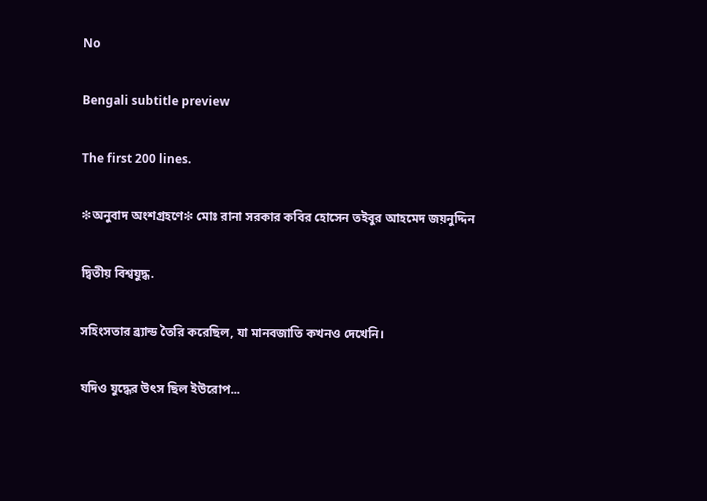No

Bengali subtitle preview

The first 200 lines.

❇অনুবাদ অংশগ্রহণে❇ মোঃ রানা সরকার কবির হোসেন তইবুর আহমেদ জয়নুদ্দিন

দ্বিতীয় বিশ্বযুদ্ধ.

সহিংসতার ব্র্যান্ড তৈরি করেছিল, যা মানবজাতি কখনও দেখেনি।

যদিও যুদ্ধের উৎস ছিল ইউরোপ...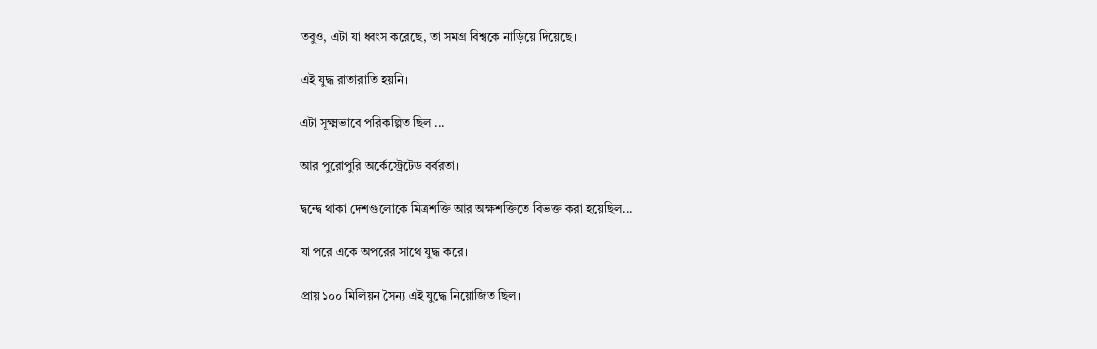তবুও, এটা যা ধ্বংস করেছে, তা সমগ্র বিশ্বকে নাড়িয়ে দিয়েছে।

এই যুদ্ধ রাতারাতি হয়নি।

এটা সূক্ষ্মভাবে পরিকল্পিত ছিল ...

আর পুরোপুরি অর্কেস্ট্রেটেড বর্বরতা।

দ্বন্দ্বে থাকা দেশগুলোকে মিত্রশক্তি আর অক্ষশক্তিতে বিভক্ত করা হয়েছিল...

যা পরে একে অপরের সাথে যুদ্ধ করে।

প্রায় ১০০ মিলিয়ন সৈন্য এই যুদ্ধে নিয়োজিত ছিল।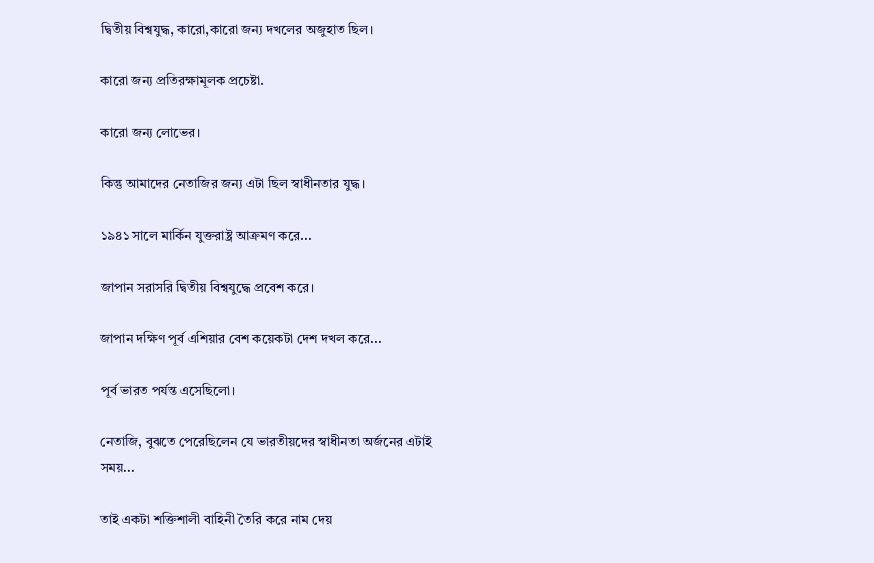দ্বিতীয় বিশ্বযুদ্ধ, কারো,কারো জন্য দখলের অজুহাত ছিল।

কারো জন্য প্রতিরক্ষামূলক প্রচেষ্টা.

কারো জন্য লোভের।

কিন্তু আমাদের নেতাজির জন্য এটা ছিল স্বাধীনতার যুদ্ধ।

১৯৪১ সালে মার্কিন যুক্তরাষ্ট্র আক্রমণ করে...

জাপান সরাসরি দ্বিতীয় বিশ্বযুদ্ধে প্রবেশ করে।

জাপান দক্ষিণ পূর্ব এশিয়ার বেশ কয়েকটা দেশ দখল করে...

পূর্ব ভারত পর্যন্ত এসেছিলো।

নেতাজি, বুঝতে পেরেছিলেন যে ভারতীয়দের স্বাধীনতা অর্জনের এটাই সময়...

তাই একটা শক্তিশালী বাহিনী তৈরি করে নাম দেয়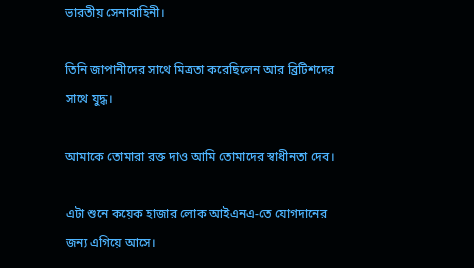ভারতীয় সেনাবাহিনী।

তিনি জাপানীদের সাথে মিত্রতা করেছিলেন আর ব্রিটিশদের সাথে যুদ্ধ।

আমাকে তোমারা রক্ত দাও আমি তোমাদের স্বাধীনতা দেব।

এটা শুনে কয়েক হাজার লোক আইএনএ-তে যোগদানের জন্য এগিয়ে আসে।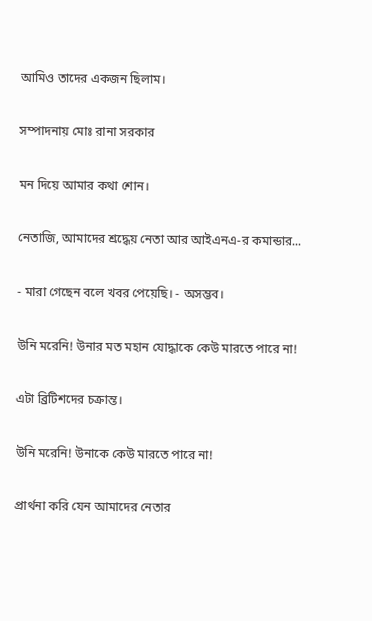আমিও তাদের একজন ছিলাম।

সম্পাদনায় মোঃ রানা সরকার

মন দিয়ে আমার কথা শোন।

নেতাজি, আমাদের শ্রদ্ধেয় নেতা আর আইএনএ-র কমান্ডার...

- মারা গেছেন বলে খবর পেয়েছি। - অসম্ভব।

উনি মরেনি! উনার মত মহান যোদ্ধাকে কেউ মারতে পারে না!

এটা ব্রিটিশদের চক্রান্ত।

উনি মরেনি! উনাকে কেউ মারতে পারে না!

প্রার্থনা করি যেন আমাদের নেতার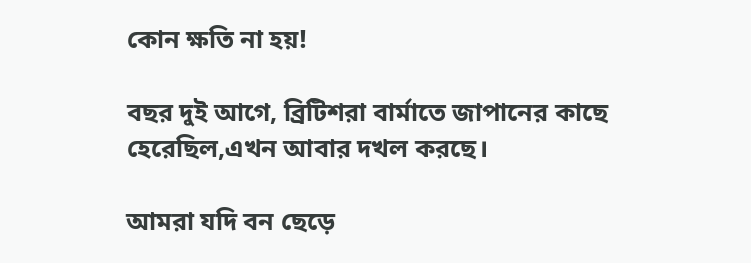কোন ক্ষতি না হয়!

বছর দুই আগে, ব্রিটিশরা বার্মাতে জাপানের কাছে হেরেছিল,এখন আবার দখল করছে।

আমরা যদি বন ছেড়ে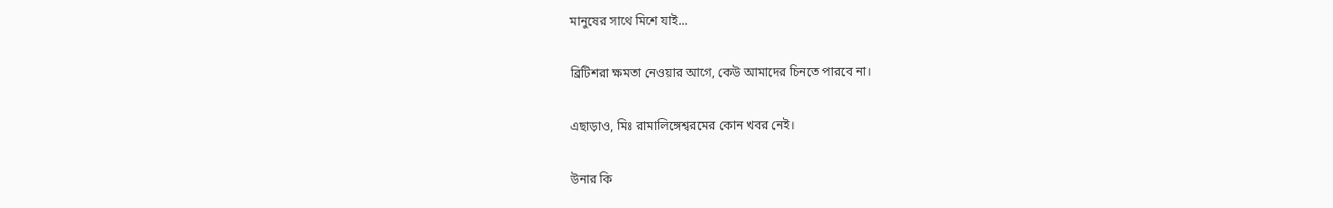মানুষের সাথে মিশে যাই...

ব্রিটিশরা ক্ষমতা নেওয়ার আগে, কেউ আমাদের চিনতে পারবে না।

এছাড়াও, মিঃ রামালিঙ্গেশ্বরমের কোন খবর নেই।

উনার কি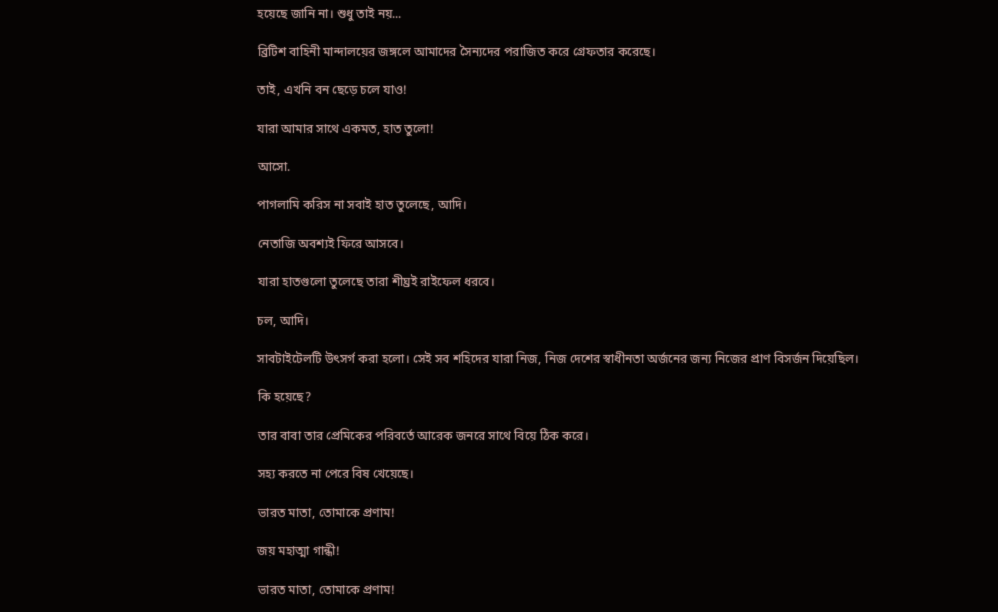হয়েছে জানি না। শুধু তাই নয়...

ব্রিটিশ বাহিনী মান্দালয়ের জঙ্গলে আমাদের সৈন্যদের পরাজিত করে গ্রেফতার করেছে।

তাই, এখনি বন ছেড়ে চলে যাও!

যারা আমার সাথে একমত, হাত তুলো!

আসো.

পাগলামি করিস না সবাই হাত তুলেছে, আদি।

নেতাজি অবশ্যই ফিরে আসবে।

যারা হাতগুলো তুলেছে তারা শীঘ্রই রাইফেল ধরবে।

চল, আদি।

সাবটাইটেলটি উৎসর্গ করা হলো। সেই সব শহিদের যারা নিজ, নিজ দেশের স্বাধীনতা অর্জনের জন্য নিজের প্রাণ বিসর্জন দিয়েছিল।

কি হয়েছে?

তার বাবা তার প্রেমিকের পরিবর্তে আরেক জনরে সাথে বিয়ে ঠিক করে।

সহ্য করতে না পেরে বিষ খেয়েছে।

ভারত মাতা, তোমাকে প্রণাম!

জয় মহাত্মা গান্ধী!

ভারত মাতা, তোমাকে প্রণাম!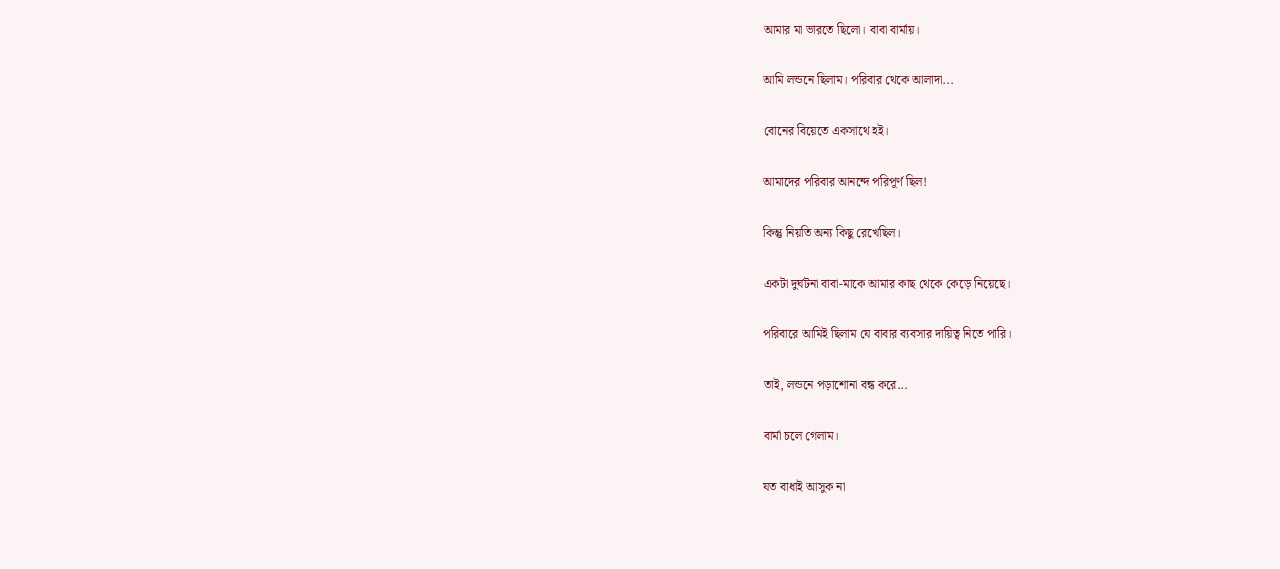আমার মা ভারতে ছিলো। বাবা বার্মায়।

আমি লন্ডনে ছিলাম। পরিবার থেকে আলাদা...

বোনের বিয়েতে একসাথে হই।

আমাদের পরিবার আনন্দে পরিপূর্ণ ছিল!

কিন্তু নিয়তি অন্য কিছু রেখেছিল।

একটা দুর্ঘটনা বাবা-মাকে আমার কাছ থেকে কেড়ে নিয়েছে।

পরিবারে আমিই ছিলাম যে বাবার ব্যবসার দায়িত্ব নিতে পারি।

তাই, লন্ডনে পড়াশোনা বন্ধ করে...

বার্মা চলে গেলাম।

যত বাধাই আসুক না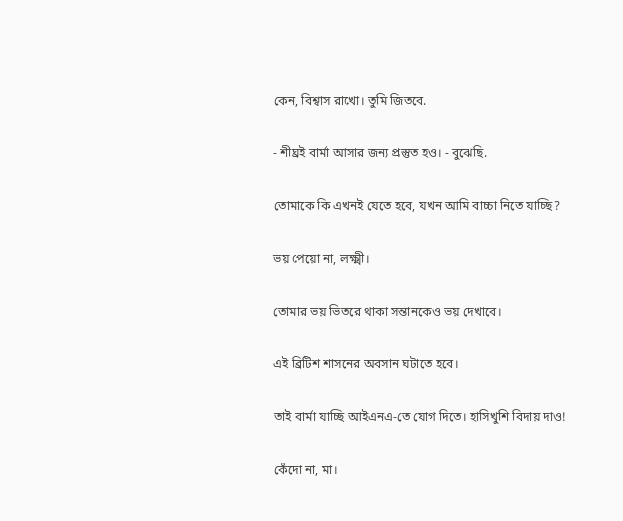কেন, বিশ্বাস রাখো। তুমি জিতবে.

- শীঘ্রই বার্মা আসার জন্য প্রস্তুত হও। - বুঝেছি.

তোমাকে কি এখনই যেতে হবে, যখন আমি বাচ্চা নিতে যাচ্ছি?

ভয় পেয়ো না, লক্ষ্মী।

তোমার ভয় ভিতরে থাকা সন্তানকেও ভয় দেখাবে।

এই ব্রিটিশ শাসনের অবসান ঘটাতে হবে।

তাই বার্মা যাচ্ছি আইএনএ-তে যোগ দিতে। হাসিখুশি বিদায় দাও!

কেঁদো না, মা।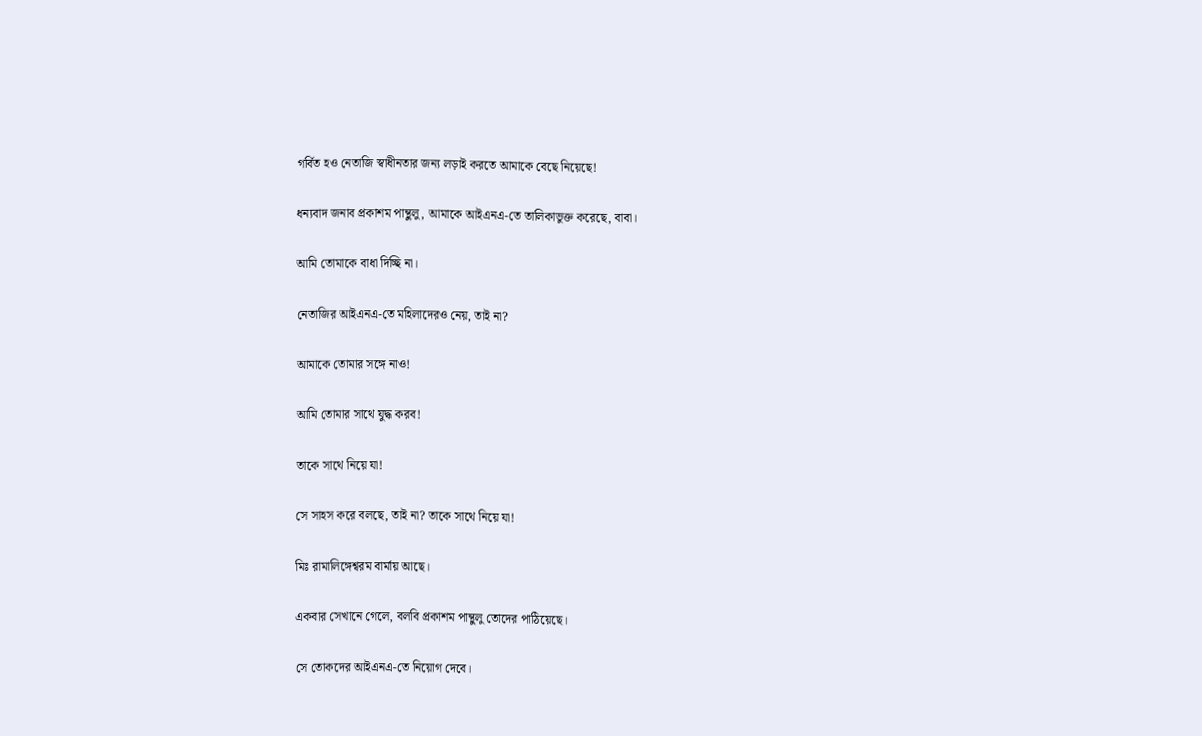গর্বিত হও নেতাজি স্বাধীনতার জন্য লড়াই করতে আমাকে বেছে নিয়েছে!

ধন্যবাদ জনাব প্রকাশম পান্থুলু, আমাকে আইএনএ-তে তালিকাভুক্ত করেছে, বাবা।

আমি তোমাকে বাধা দিচ্ছি না।

নেতাজির আইএনএ-তে মহিলাদেরও নেয়, তাই না?

আমাকে তোমার সঙ্গে নাও!

আমি তোমার সাথে যুদ্ধ করব!

তাকে সাথে নিয়ে যা!

সে সাহস করে বলছে, তাই না? তাকে সাথে নিয়ে যা!

মিঃ রামালিঙ্গেশ্বরম বার্মায় আছে।

একবার সেখানে গেলে, বলবি প্রকাশম পান্থুলু তোদের পাঠিয়েছে।

সে তোকদের আইএনএ-তে নিয়োগ দেবে।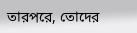তারপরে, তোদের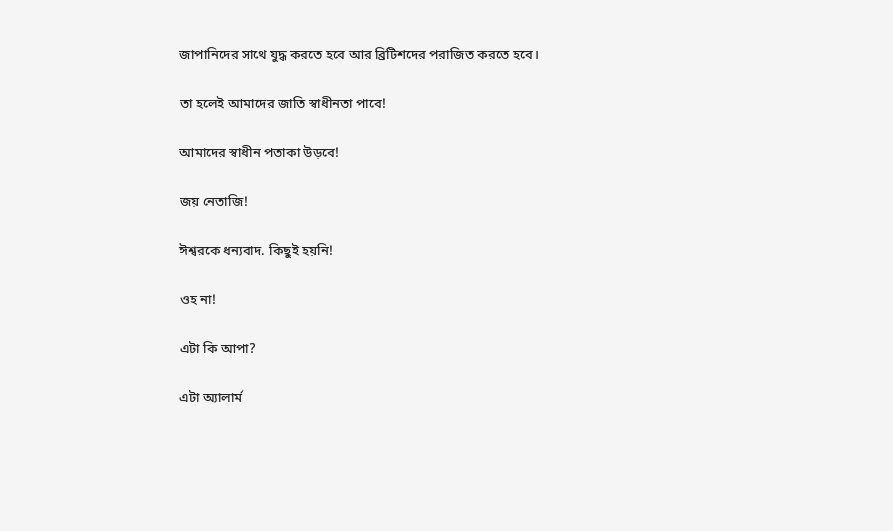জাপানিদের সাথে যুদ্ধ করতে হবে আর ব্রিটিশদের পরাজিত করতে হবে।

তা হলেই আমাদের জাতি স্বাধীনতা পাবে!

আমাদের স্বাধীন পতাকা উড়বে!

জয় নেতাজি!

ঈশ্বরকে ধন্যবাদ. কিছুই হয়নি!

ওহ না!

এটা কি আপা?

এটা অ্যালার্ম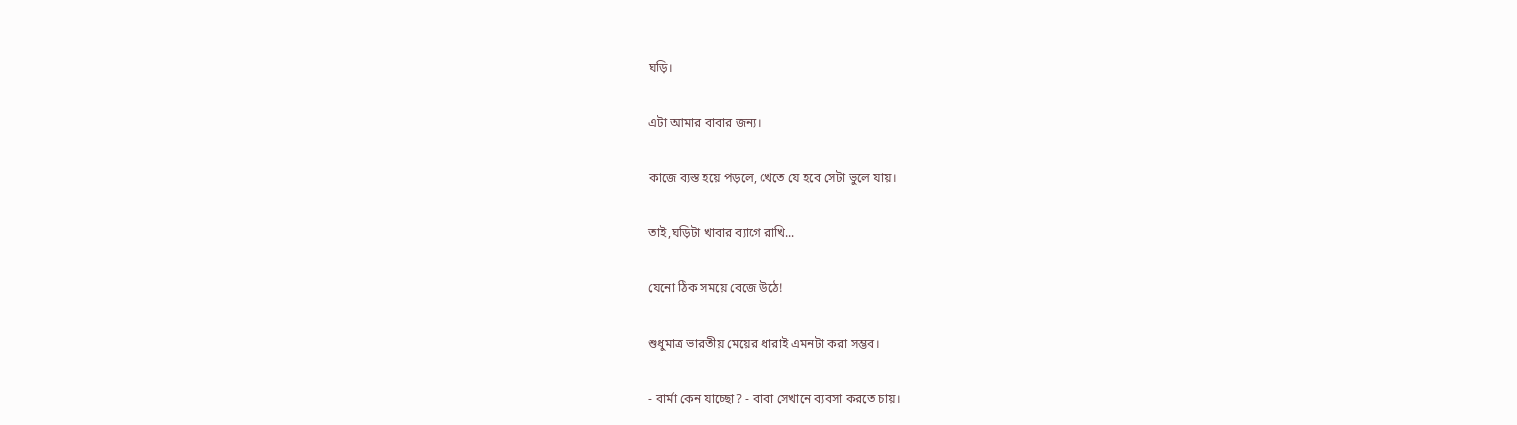ঘড়ি।

এটা আমার বাবার জন্য।

কাজে ব্যস্ত হয়ে পড়লে, খেতে যে হবে সেটা ভুলে যায়।

তাই,ঘড়িটা খাবার ব্যাগে রাখি...

যেনো ঠিক সময়ে বেজে উঠে!

শুধুমাত্র ভারতীয় মেয়ের ধারাই এমনটা করা সম্ভব।

- বার্মা কেন যাচ্ছো? - বাবা সেখানে ব্যবসা করতে চায়।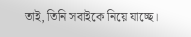তাই, তিনি সবাইকে নিয়ে যাচ্ছে।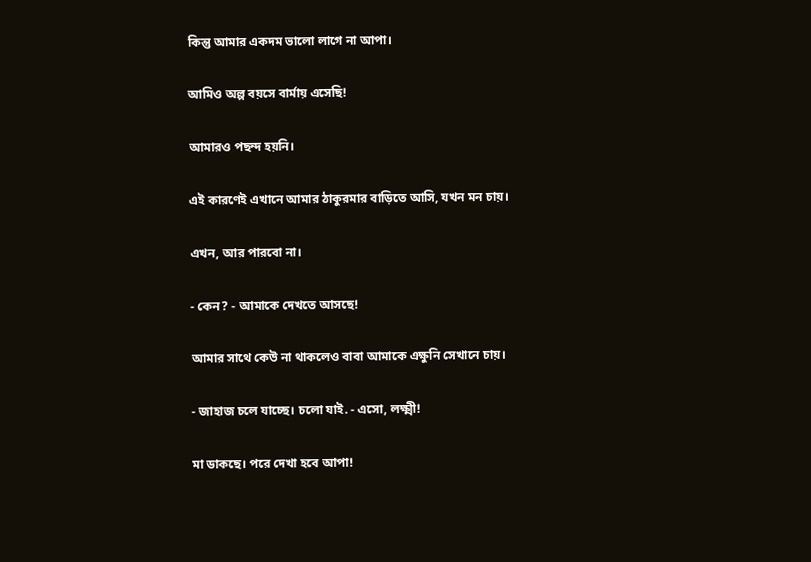কিন্তু আমার একদম ভালো লাগে না আপা।

আমিও অল্প বয়সে বার্মায় এসেছি!

আমারও পছন্দ হয়নি।

এই কারণেই এখানে আমার ঠাকুরমার বাড়িতে আসি, যখন মন চায়।

এখন, আর পারবো না।

- কেন? - আমাকে দেখতে আসছে!

আমার সাথে কেউ না থাকলেও বাবা আমাকে এক্ষুনি সেখানে চায়।

- জাহাজ চলে যাচ্ছে। চলো যাই. - এসো, লক্ষ্মী!

মা ডাকছে। পরে দেখা হবে আপা!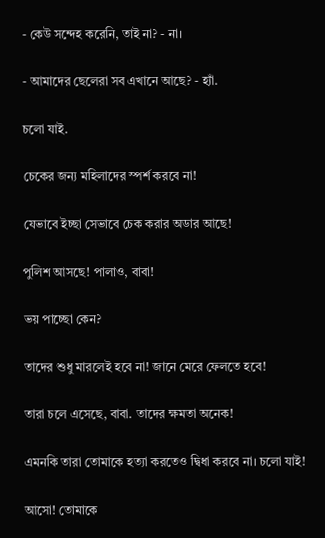- কেউ সন্দেহ করেনি, তাই না? - না।

- আমাদের ছেলেরা সব এখানে আছে? - হ্যাঁ.

চলো যাই.

চেকের জন্য মহিলাদের স্পর্শ করবে না!

যেভাবে ইচ্ছা সেভাবে চেক করার অডার আছে!

পুলিশ আসছে! পালাও, বাবা!

ভয় পাচ্ছো কেন?

তাদের শুধু মারলেই হবে না! জানে মেরে ফেলতে হবে!

তারা চলে এসেছে, বাবা. তাদের ক্ষমতা অনেক!

এমনকি তারা তোমাকে হত্যা করতেও দ্বিধা করবে না। চলো যাই!

আসো! তোমাকে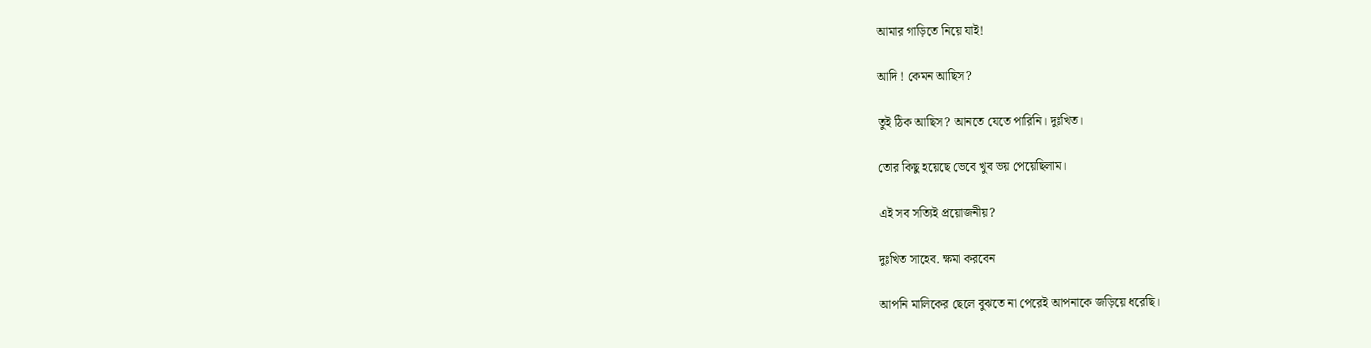আমার গাড়িতে নিয়ে যাই!

আদি ! কেমন আছিস?

তুই ঠিক আছিস? আনতে যেতে পারিনি। দুঃখিত।

তোর কিছু হয়েছে ভেবে খুব ভয় পেয়েছিলাম।

এই সব সত্যিই প্রয়োজনীয়?

দুঃখিত সাহেব. ক্ষমা করবেন

আপনি মালিকের ছেলে বুঝতে না পেরেই আপনাকে জড়িয়ে ধরেছি।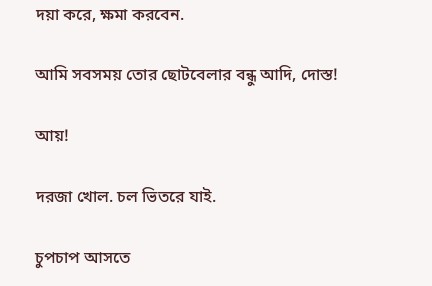দয়া করে, ক্ষমা করবেন.

আমি সবসময় তোর ছোটবেলার বন্ধু আদি, দোস্ত!

আয়!

দরজা খোল. চল ভিতরে যাই.

চুপচাপ আসতে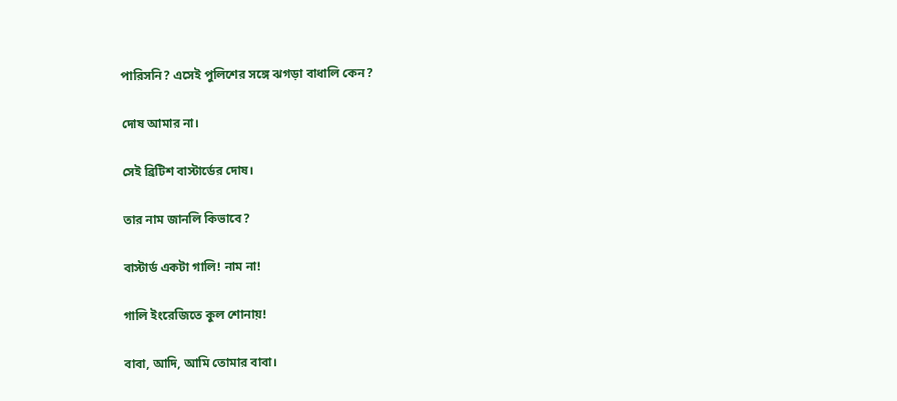পারিসনি? এসেই পুলিশের সঙ্গে ঝগড়া বাধালি কেন?

দোষ আমার না।

সেই ব্রিটিশ বাস্টার্ডের দোষ।

তার নাম জানলি কিভাবে?

বাস্টার্ড একটা গালি! নাম না!

গালি ইংরেজিতে কুল শোনায়!

বাবা, আদি, আমি তোমার বাবা।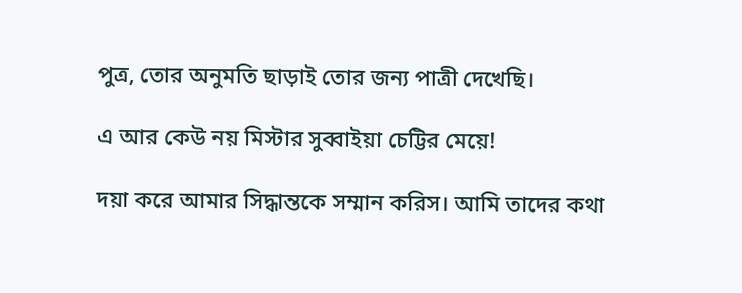পুত্র, তোর অনুমতি ছাড়াই তোর জন্য পাত্রী দেখেছি।

এ আর কেউ নয় মিস্টার সুব্বাইয়া চেট্টির মেয়ে!

দয়া করে আমার সিদ্ধান্তকে সম্মান করিস। আমি তাদের কথা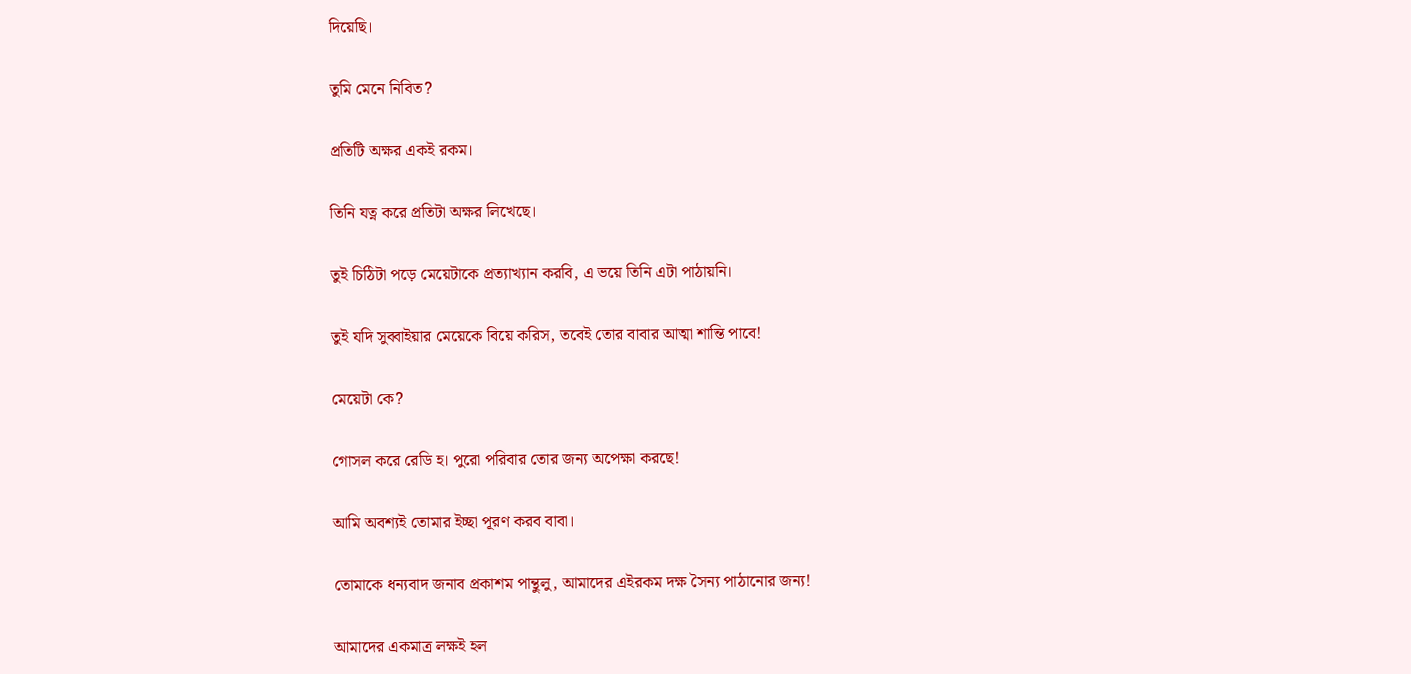দিয়েছি।

তুমি মেনে নিবিত?

প্রতিটি অক্ষর একই রকম।

তিনি যত্ন করে প্রতিটা অক্ষর লিখেছে।

তুই চিঠিটা পড়ে মেয়েটাকে প্রত্যাখ্যান করবি, এ ভয়ে তিনি এটা পাঠায়নি।

তুই যদি সুব্বাইয়ার মেয়েকে বিয়ে করিস, তবেই তোর বাবার আত্মা শান্তি পাবে!

মেয়েটা কে?

গোসল করে রেডি হ। পুরো পরিবার তোর জন্য অপেক্ষা করছে!

আমি অবশ্যই তোমার ইচ্ছা পূরণ করব বাবা।

তোমাকে ধন্যবাদ জনাব প্রকাশম পান্থুলু, আমাদের এইরকম দক্ষ সৈন্য পাঠানোর জন্য!

আমাদের একমাত্র লক্ষই হল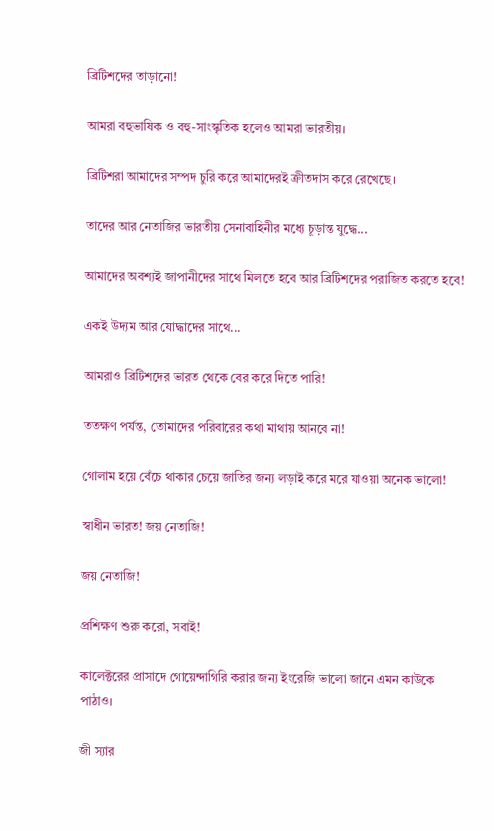ব্রিটিশদের তাড়ানো!

আমরা বহুভাষিক ও বহু-সাংস্কৃতিক হলেও আমরা ভারতীয়।

ব্রিটিশরা আমাদের সম্পদ চুরি করে আমাদেরই ক্রীতদাস করে রেখেছে।

তাদের আর নেতাজির ভারতীয় সেনাবাহিনীর মধ্যে চূড়ান্ত যুদ্ধে...

আমাদের অবশ্যই জাপানীদের সাথে মিলতে হবে আর ব্রিটিশদের পরাজিত করতে হবে!

একই উদ্যম আর যোদ্ধাদের সাথে...

আমরাও ব্রিটিশদের ভারত থেকে বের করে দিতে পারি!

ততক্ষণ পর্যন্ত, তোমাদের পরিবারের কথা মাথায় আনবে না!

গোলাম হয়ে বেঁচে থাকার চেয়ে জাতির জন্য লড়াই করে মরে যাওয়া অনেক ভালো!

স্বাধীন ভারত! জয় নেতাজি!

জয় নেতাজি!

প্রশিক্ষণ শুরু করো, সবাই!

কালেক্টরের প্রাসাদে গোয়েন্দাগিরি করার জন্য ইংরেজি ভালো জানে এমন কাউকে পাঠাও।

জী স্যার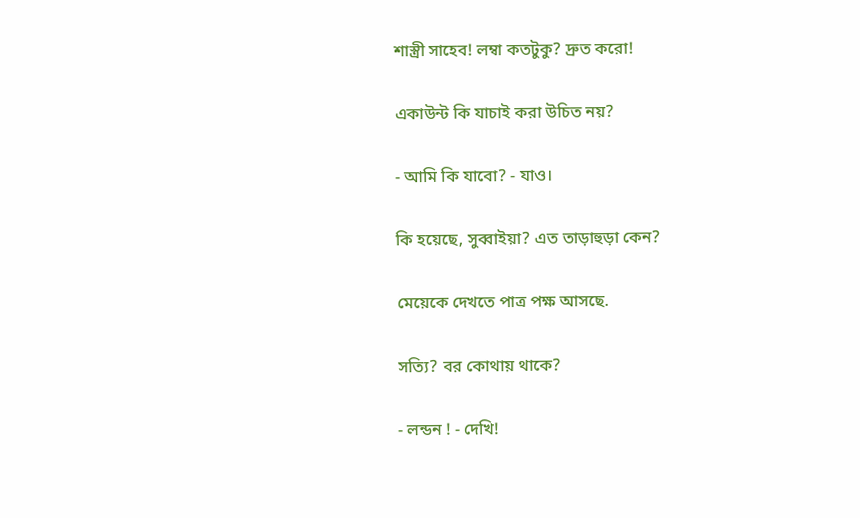শাস্ত্রী সাহেব! লম্বা কতটুকু? দ্রুত করো!

একাউন্ট কি যাচাই করা উচিত নয়?

- আমি কি যাবো? - যাও।

কি হয়েছে, সুব্বাইয়া? এত তাড়াহুড়া কেন?

মেয়েকে দেখতে পাত্র পক্ষ আসছে.

সত্যি? বর কোথায় থাকে?

- লন্ডন ! - দেখি!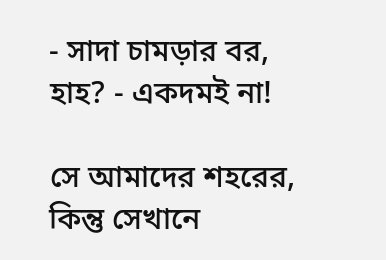- সাদা চামড়ার বর, হাহ? - একদমই না!

সে আমাদের শহরের, কিন্তু সেখানে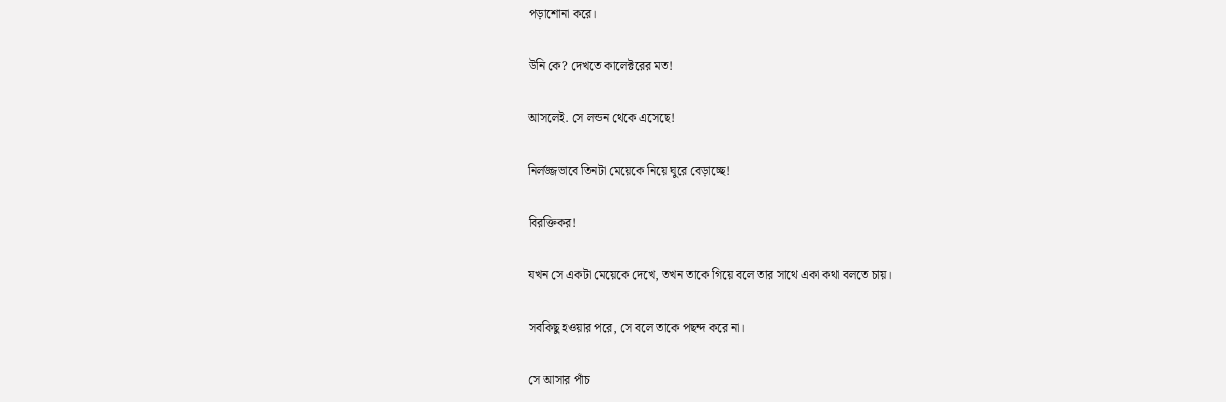পড়াশোনা করে।

উনি কে? দেখতে কালেক্টরের মত!

আসলেই. সে লন্ডন থেকে এসেছে!

নির্লজ্জভাবে তিনটা মেয়েকে নিয়ে ঘুরে বেড়াচ্ছে!

বিরক্তিকর!

যখন সে একটা মেয়েকে দেখে, তখন তাকে গিয়ে বলে তার সাথে একা কথা বলতে চায়।

সবকিছু হওয়ার পরে, সে বলে তাকে পছন্দ করে না।

সে আসার পাঁচ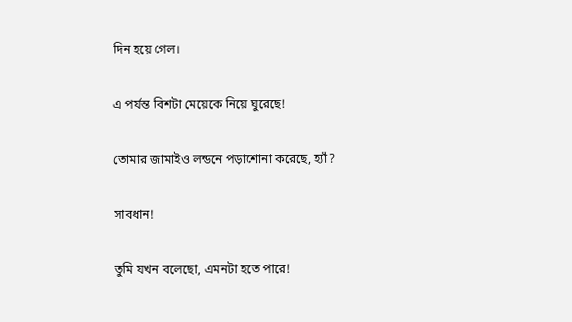দিন হয়ে গেল।

এ পর্যন্ত বিশটা মেয়েকে নিয়ে ঘুরেছে!

তোমার জামাইও লন্ডনে পড়াশোনা করেছে, হ্যাঁ?

সাবধান!

তুমি যখন বলেছো, এমনটা হতে পারে!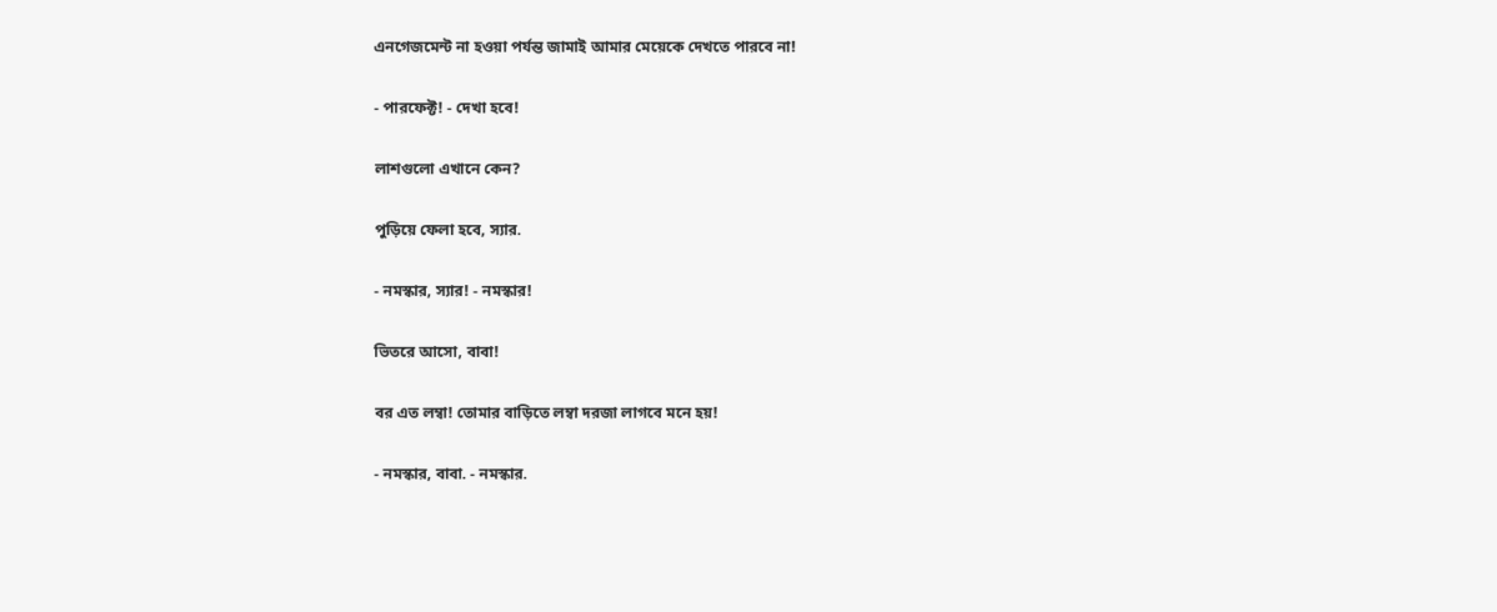এনগেজমেন্ট না হওয়া পর্যন্ত জামাই আমার মেয়েকে দেখতে পারবে না!

- পারফেক্ট! - দেখা হবে!

লাশগুলো এখানে কেন?

পুড়িয়ে ফেলা হবে, স্যার.

- নমস্কার, স্যার! - নমস্কার!

ভিতরে আসো, বাবা!

বর এত লম্বা! তোমার বাড়িতে লম্বা দরজা লাগবে মনে হয়!

- নমস্কার, বাবা. - নমস্কার.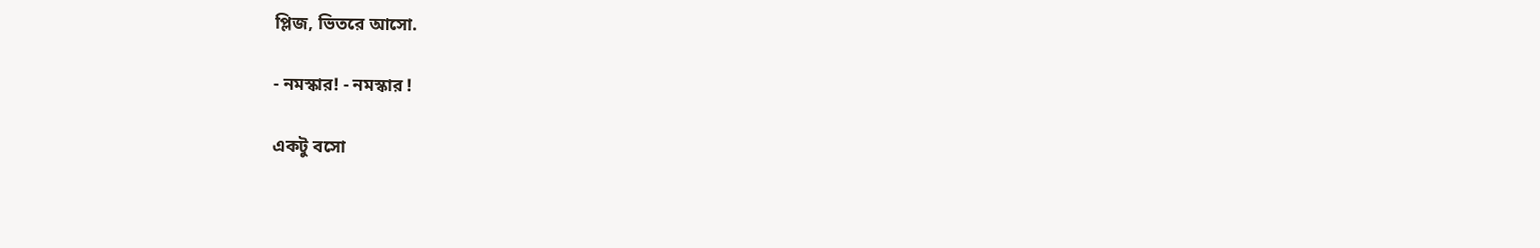প্লিজ, ভিতরে আসো.

- নমস্কার! - নমস্কার !

একটু বসো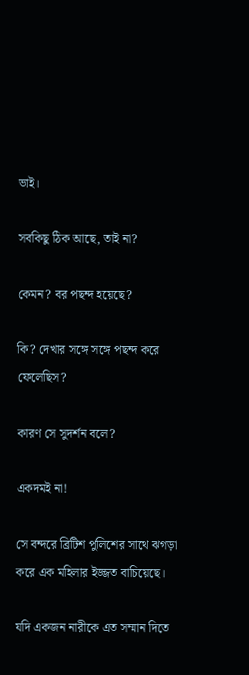ভাই।

সবকিছু ঠিক আছে, তাই না?

কেমন? বর পছন্দ হয়েছে?

কি? দেখার সঙ্গে সঙ্গে পছন্দ করে ফেলেছিস?

কারণ সে সুদর্শন বলে?

একদমই না!

সে বন্দরে ব্রিটিশ পুলিশের সাথে ঝগড়া করে এক মহিলার ইজ্জত বাচিয়েছে।

যদি একজন নারীকে এত সম্মান দিতে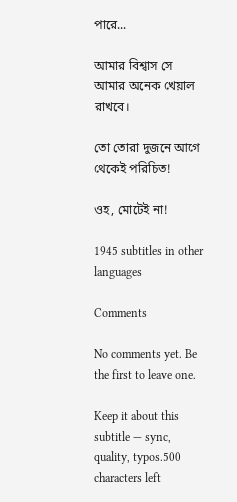পারে...

আমার বিশ্বাস সে আমার অনেক খেয়াল রাখবে।

তো তোরা দুজনে আগে থেকেই পরিচিত!

ওহ, মোটেই না!

1945 subtitles in other languages

Comments

No comments yet. Be the first to leave one.

Keep it about this subtitle — sync, quality, typos.500 characters left